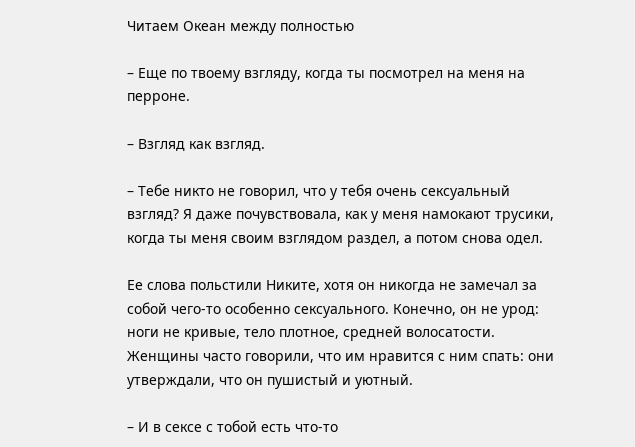Читаем Океан между полностью

– Еще по твоему взгляду, когда ты посмотрел на меня на перроне.

– Взгляд как взгляд.

– Тебе никто не говорил, что у тебя очень сексуальный взгляд? Я даже почувствовала, как у меня намокают трусики, когда ты меня своим взглядом раздел, а потом снова одел.

Ее слова польстили Никите, хотя он никогда не замечал за собой чего-то особенно сексуального. Конечно, он не урод: ноги не кривые, тело плотное, средней волосатости. Женщины часто говорили, что им нравится с ним спать: они утверждали, что он пушистый и уютный.

– И в сексе с тобой есть что-то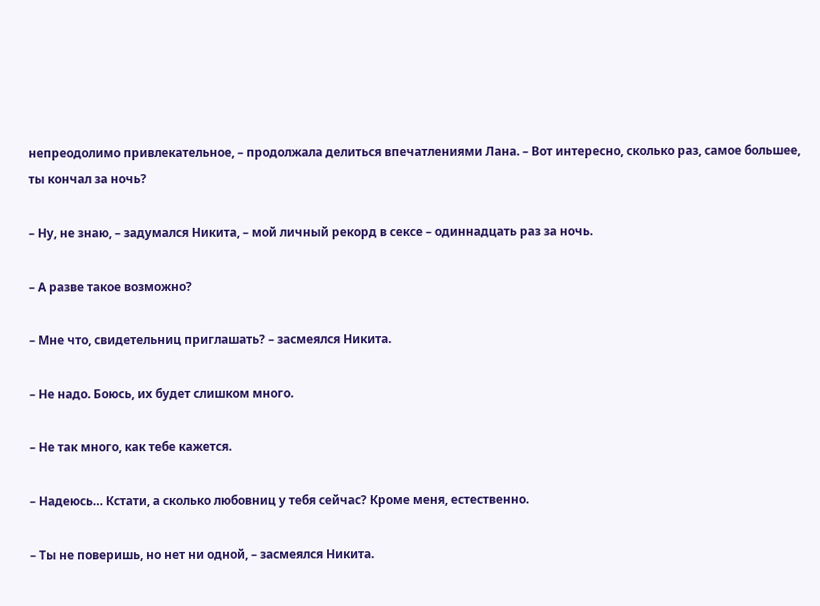непреодолимо привлекательное, – продолжала делиться впечатлениями Лана. – Вот интересно, сколько раз, самое большее, ты кончал за ночь?

– Ну, не знаю, – задумался Никита, – мой личный рекорд в сексе – одиннадцать раз за ночь.

– А разве такое возможно?

– Мне что, свидетельниц приглашать? – засмеялся Никита.

– Не надо. Боюсь, их будет слишком много.

– Не так много, как тебе кажется.

– Надеюсь… Кстати, а сколько любовниц у тебя сейчас? Кроме меня, естественно.

– Ты не поверишь, но нет ни одной, – засмеялся Никита.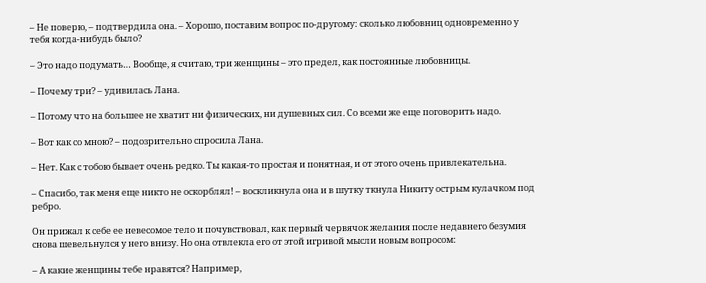– Не поверю, – подтвердила она. – Хорошо, поставим вопрос по-другому: сколько любовниц одновременно у тебя когда-нибудь было?

– Это надо подумать… Вообще, я считаю, три женщины – это предел, как постоянные любовницы.

– Почему три? – удивилась Лана.

– Потому что на большее не хватит ни физических, ни душевных сил. Со всеми же еще поговорить надо.

– Вот как со мною? – подозрительно спросила Лана.

– Нет. Как с тобою бывает очень редко. Ты какая-то простая и понятная, и от этого очень привлекательна.

– Спасибо, так меня еще никто не оскорблял! – воскликнула она и в шутку ткнула Никиту острым кулачком под ребро.

Он прижал к себе ее невесомое тело и почувствовал, как первый червячок желания после недавнего безумия снова шевельнулся у него внизу. Но она отвлекла его от этой игривой мысли новым вопросом:

– А какие женщины тебе нравятся? Например,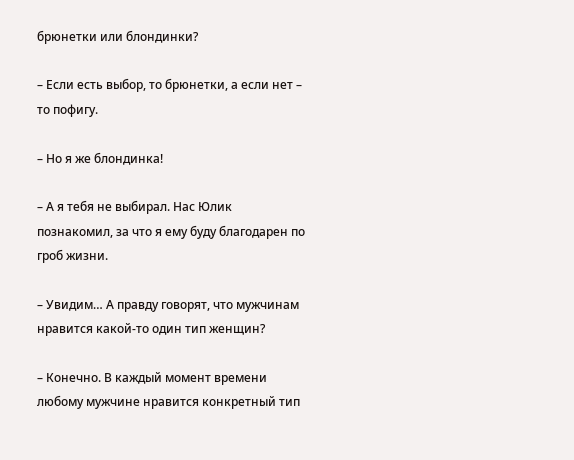брюнетки или блондинки?

– Если есть выбор, то брюнетки, а если нет – то пофигу.

– Но я же блондинка!

– А я тебя не выбирал. Нас Юлик познакомил, за что я ему буду благодарен по гроб жизни.

– Увидим… А правду говорят, что мужчинам нравится какой-то один тип женщин?

– Конечно. В каждый момент времени любому мужчине нравится конкретный тип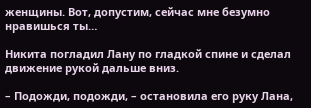женщины. Вот, допустим, сейчас мне безумно нравишься ты…

Никита погладил Лану по гладкой спине и сделал движение рукой дальше вниз.

– Подожди, подожди, – остановила его руку Лана,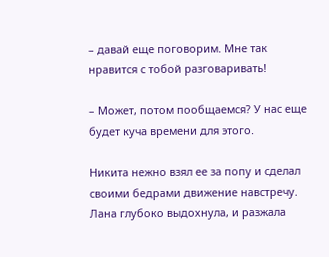– давай еще поговорим. Мне так нравится с тобой разговаривать!

– Может, потом пообщаемся? У нас еще будет куча времени для этого.

Никита нежно взял ее за попу и сделал своими бедрами движение навстречу. Лана глубоко выдохнула, и разжала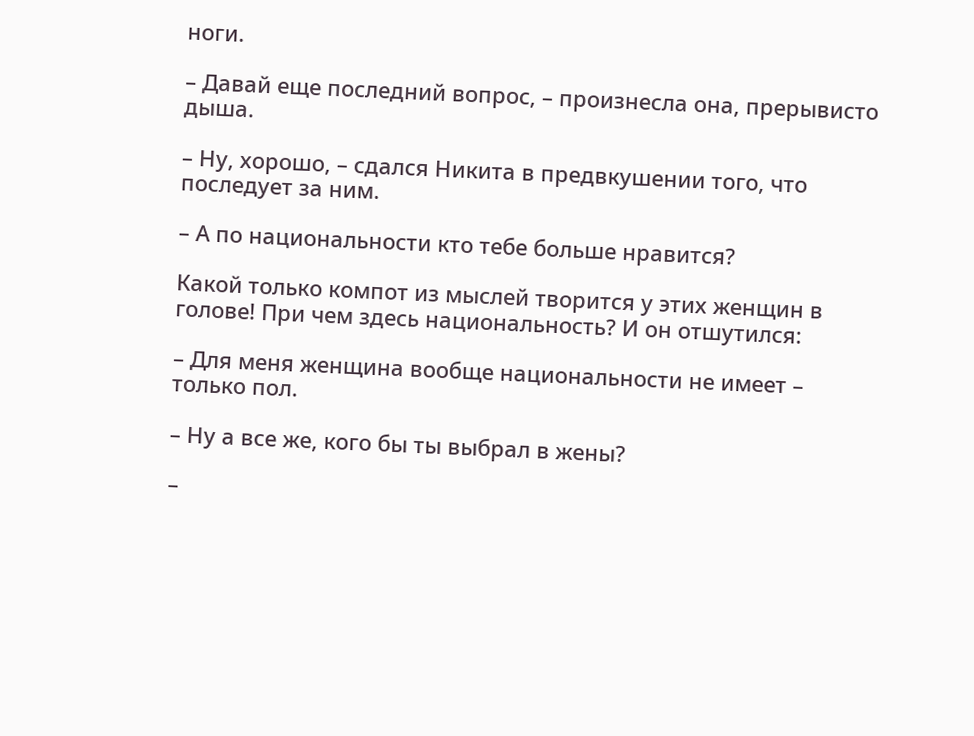ноги.

– Давай еще последний вопрос, – произнесла она, прерывисто дыша.

– Ну, хорошо, – сдался Никита в предвкушении того, что последует за ним.

– А по национальности кто тебе больше нравится?

Какой только компот из мыслей творится у этих женщин в голове! При чем здесь национальность? И он отшутился:

– Для меня женщина вообще национальности не имеет – только пол.

– Ну а все же, кого бы ты выбрал в жены?

–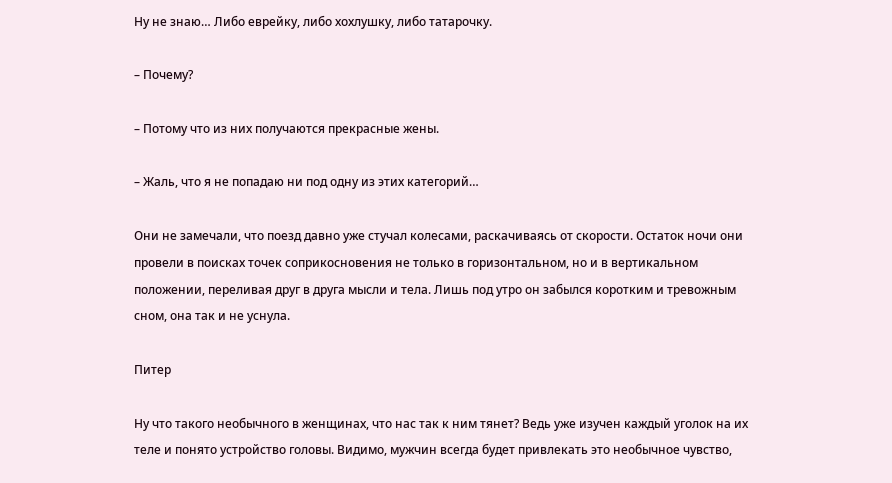Ну не знаю… Либо еврейку, либо хохлушку, либо татарочку.

– Почему?

– Потому что из них получаются прекрасные жены.

– Жаль, что я не попадаю ни под одну из этих категорий…

Они не замечали, что поезд давно уже стучал колесами, раскачиваясь от скорости. Остаток ночи они провели в поисках точек соприкосновения не только в горизонтальном, но и в вертикальном положении, переливая друг в друга мысли и тела. Лишь под утро он забылся коротким и тревожным сном, она так и не уснула.

Питер

Ну что такого необычного в женщинах, что нас так к ним тянет? Ведь уже изучен каждый уголок на их теле и понято устройство головы. Видимо, мужчин всегда будет привлекать это необычное чувство,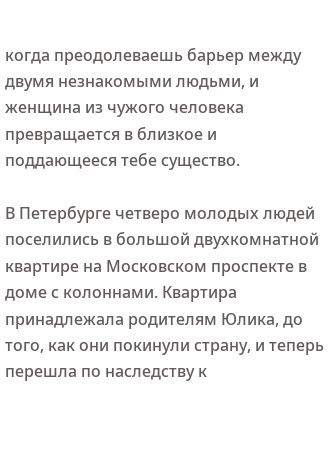когда преодолеваешь барьер между двумя незнакомыми людьми, и женщина из чужого человека превращается в близкое и поддающееся тебе существо.

В Петербурге четверо молодых людей поселились в большой двухкомнатной квартире на Московском проспекте в доме с колоннами. Квартира принадлежала родителям Юлика, до того, как они покинули страну, и теперь перешла по наследству к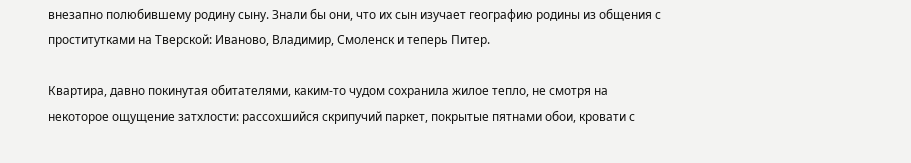внезапно полюбившему родину сыну. Знали бы они, что их сын изучает географию родины из общения с проститутками на Тверской: Иваново, Владимир, Смоленск и теперь Питер.

Квартира, давно покинутая обитателями, каким-то чудом сохранила жилое тепло, не смотря на некоторое ощущение затхлости: рассохшийся скрипучий паркет, покрытые пятнами обои, кровати с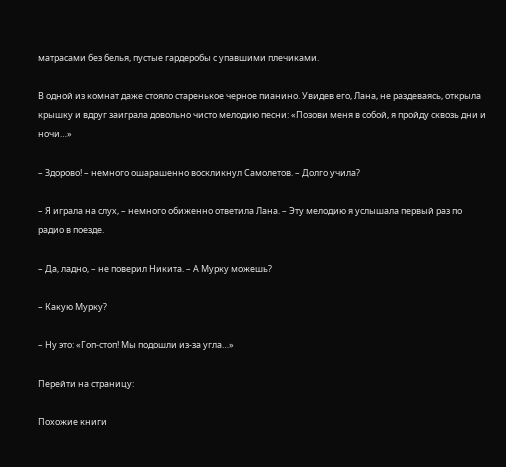матрасами без белья, пустые гардеробы с упавшими плечиками.

В одной из комнат даже стояло старенькое черное пианино. Увидев его, Лана, не раздеваясь, открыла крышку и вдруг заиграла довольно чисто мелодию песни: «Позови меня в собой, я пройду сквозь дни и ночи…»

– Здорово! – немного ошарашенно воскликнул Самолетов. – Долго учила?

– Я играла на слух, – немного обиженно ответила Лана. – Эту мелодию я услышала первый раз по радио в поезде.

– Да, ладно, – не поверил Никита. – А Мурку можешь?

– Какую Мурку?

– Ну это: «Гоп-стоп! Мы подошли из-за угла…»

Перейти на страницу:

Похожие книги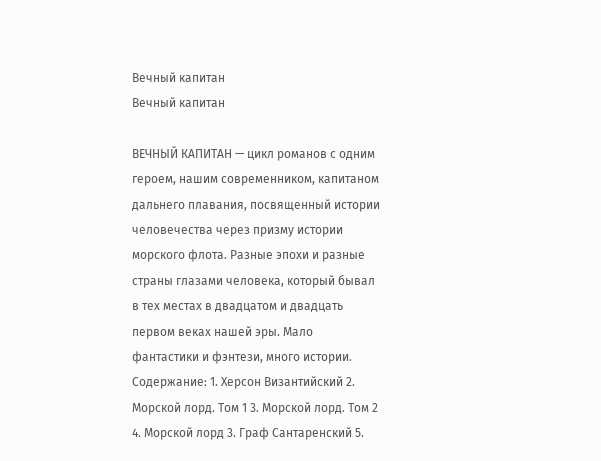Вечный капитан
Вечный капитан

ВЕЧНЫЙ КАПИТАН — цикл романов с одним героем, нашим современником, капитаном дальнего плавания, посвященный истории человечества через призму истории морского флота. Разные эпохи и разные страны глазами человека, который бывал в тех местах в двадцатом и двадцать первом веках нашей эры. Мало фантастики и фэнтези, много истории.                                                                                    Содержание: 1. Херсон Византийский 2. Морской лорд. Том 1 3. Морской лорд. Том 2 4. Морской лорд 3. Граф Сантаренский 5.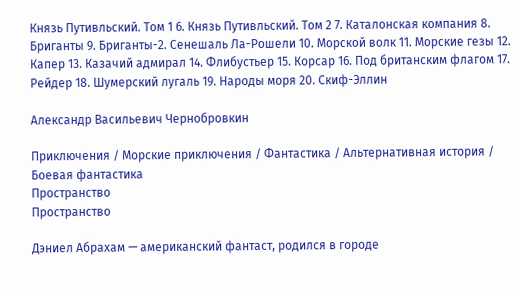Князь Путивльский. Том 1 6. Князь Путивльский. Том 2 7. Каталонская компания 8. Бриганты 9. Бриганты-2. Сенешаль Ла-Рошели 10. Морской волк 11. Морские гезы 12. Капер 13. Казачий адмирал 14. Флибустьер 15. Корсар 16. Под британским флагом 17. Рейдер 18. Шумерский лугаль 19. Народы моря 20. Скиф-Эллин

Александр Васильевич Чернобровкин

Приключения / Морские приключения / Фантастика / Альтернативная история / Боевая фантастика
Пространство
Пространство

Дэниел Абрахам — американский фантаст, родился в городе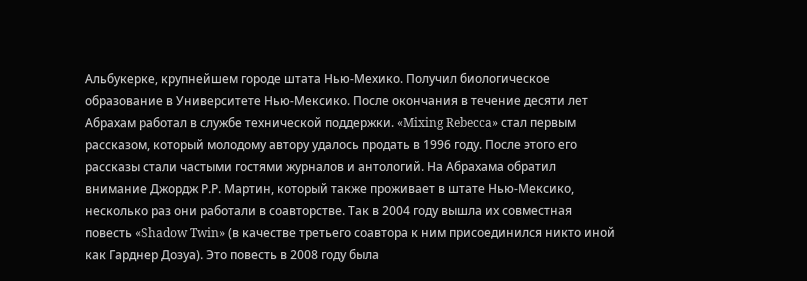Альбукерке, крупнейшем городе штата Нью-Мехико. Получил биологическое образование в Университете Нью-Мексико. После окончания в течение десяти лет Абрахам работал в службе технической поддержки. «Mixing Rebecca» стал первым рассказом, который молодому автору удалось продать в 1996 году. После этого его рассказы стали частыми гостями журналов и антологий. На Абрахама обратил внимание Джордж Р.Р. Мартин, который также проживает в штате Нью-Мексико, несколько раз они работали в соавторстве. Так в 2004 году вышла их совместная повесть «Shadow Twin» (в качестве третьего соавтора к ним присоединился никто иной как Гарднер Дозуа). Это повесть в 2008 году была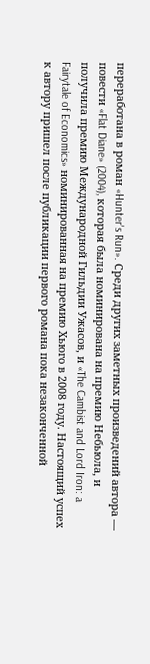переработана в роман «Hunter's Run». Среди других заметных произведений автора — повести «Flat Diane» (2004), которая была номинирована на премию Небьюла, и получила премию Международной Гильдии Ужасов, и «The Cambist and Lord Iron: a Fairytale of Economics» номинированная на премию Хьюго в 2008 году. Настоящий успех к автору пришел после публикации первого романа пока незаконченной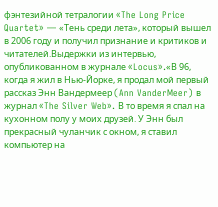фэнтезийной тетралогии «The Long Price Quartet» — «Тень среди лета», который вышел в 2006 году и получил признание и критиков и читателей.Выдержки из интервью, опубликованном в журнале «Locus».«В 96, когда я жил в Нью-Йорке, я продал мой первый рассказ Энн Вандермеер (Ann VanderMeer) в журнал «The Silver Web». В то время я спал на кухонном полу у моих друзей. У Энн был прекрасный чуланчик с окном, я ставил компьютер на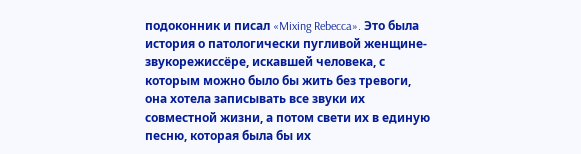подоконник и писал «Mixing Rebecca». Это была история о патологически пугливой женщине-звукорежиссёре, искавшей человека, с которым можно было бы жить без тревоги, она хотела записывать все звуки их совместной жизни, а потом свети их в единую песню, которая была бы их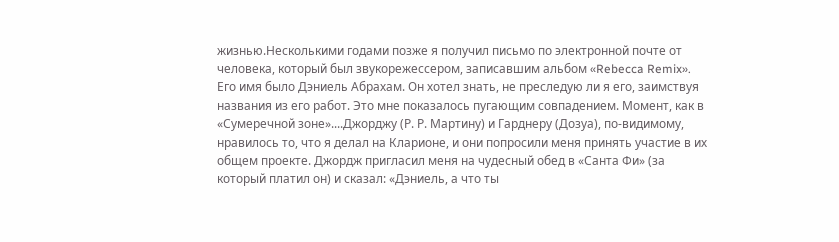жизнью.Несколькими годами позже я получил письмо по электронной почте от человека, который был звукорежессером, записавшим альбом «Rebecca Remix». Его имя было Дэниель Абрахам. Он хотел знать, не преследую ли я его, заимствуя названия из его работ. Это мне показалось пугающим совпадением. Момент, как в «Сумеречной зоне»....Джорджу (Р. Р. Мартину) и Гарднеру (Дозуа), по-видимому, нравилось то, что я делал на Кларионе, и они попросили меня принять участие в их общем проекте. Джордж пригласил меня на чудесный обед в «Санта Фи» (за который платил он) и сказал: «Дэниель, а что ты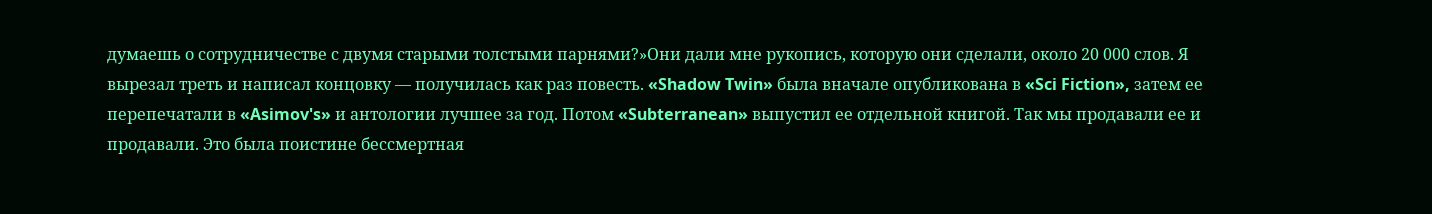думаешь о сотрудничестве с двумя старыми толстыми парнями?»Они дали мне рукопись, которую они сделали, около 20 000 слов. Я вырезал треть и написал концовку — получилась как раз повесть. «Shadow Twin» была вначале опубликована в «Sci Fiction», затем ее перепечатали в «Asimov's» и антологии лучшее за год. Потом «Subterranean» выпустил ее отдельной книгой. Так мы продавали ее и продавали. Это была поистине бессмертная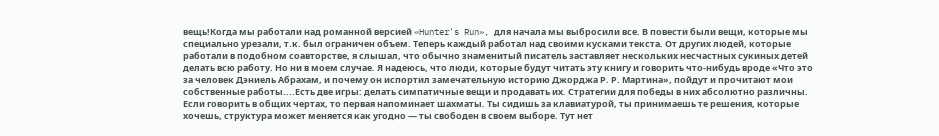вещь!Когда мы работали над романной версией «Hunter's Run», для начала мы выбросили все. В повести были вещи, которые мы специально урезали, т.к. был ограничен объем. Теперь каждый работал над своими кусками текста. От других людей, которые работали в подобном соавторстве, я слышал, что обычно знаменитый писатель заставляет нескольких несчастных сукиных детей делать всю работу. Но ни в моем случае. Я надеюсь, что люди, которые будут читать эту книгу и говорить что-нибудь вроде «Что это за человек Дэниель Абрахам, и почему он испортил замечательную историю Джорджа Р. Р. Мартина», пойдут и прочитают мои собственные работы....Есть две игры: делать симпатичные вещи и продавать их. Стратегии для победы в них абсолютно различны. Если говорить в общих чертах, то первая напоминает шахматы. Ты сидишь за клавиатурой, ты принимаешь те решения, которые хочешь, структура может меняется как угодно — ты свободен в своем выборе. Тут нет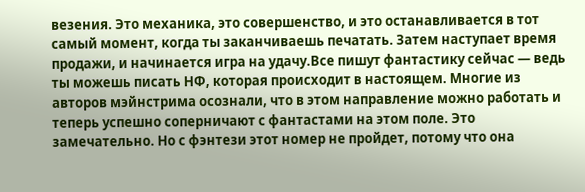везения. Это механика, это совершенство, и это останавливается в тот самый момент, когда ты заканчиваешь печатать. Затем наступает время продажи, и начинается игра на удачу.Все пишут фантастику сейчас — ведь ты можешь писать НФ, которая происходит в настоящем. Многие из авторов мэйнстрима осознали, что в этом направление можно работать и теперь успешно соперничают с фантастами на этом поле. Это замечательно. Но с фэнтези этот номер не пройдет, потому что она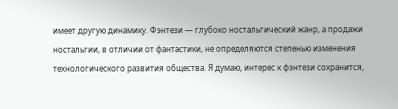имеет другую динамику. Фэнтези — глубоко ностальгический жанр, а продажи ностальгии, в отличии от фантастики, не определяются степенью изменения технологического развития общества. Я думаю, интерес к фэнтези сохранится,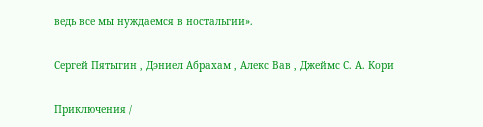ведь все мы нуждаемся в ностальгии».

Сергей Пятыгин , Дэниел Абрахам , Алекс Вав , Джеймс С. А. Кори

Приключения /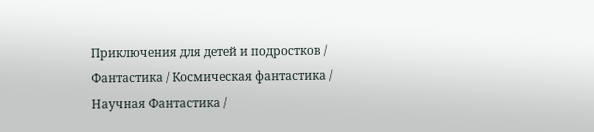Приключения для детей и подростков / Фантастика / Космическая фантастика / Научная Фантастика /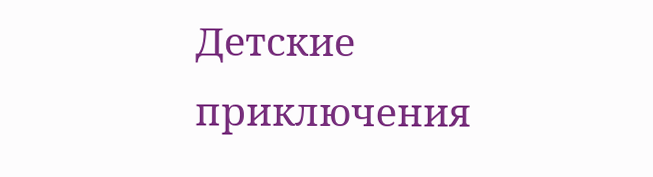Детские приключения